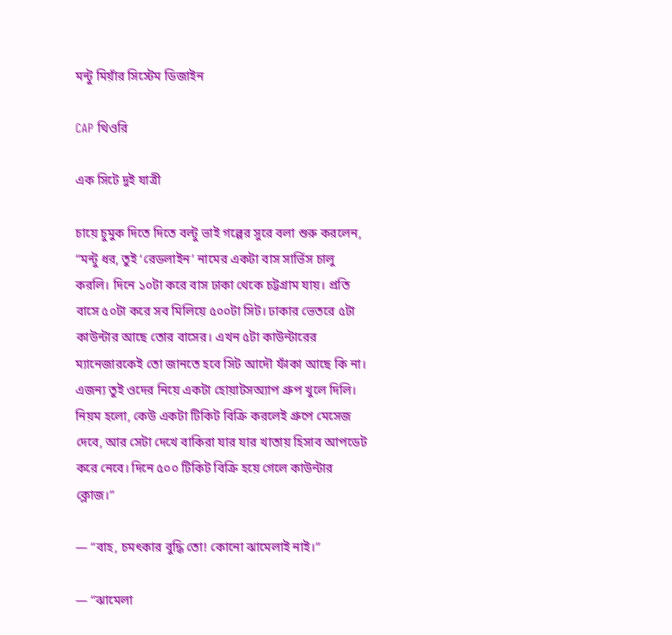মন্টু মিয়াঁর সিস্টেম ডিজাইন

CAP থিওরি

এক সিটে দুই যাত্রী

চায়ে চুমুক দিতে দিতে বল্টু ভাই গল্পের সুরে বলা শুরু করলেন, “মন্টু ধর, তুই ‘রেডলাইন’ নামের একটা বাস সার্ভিস চালু করলি। দিনে ১০টা করে বাস ঢাকা থেকে চট্টগ্রাম যায়। প্রতি বাসে ৫০টা করে সব মিলিয়ে ৫০০টা সিট। ঢাকার ভেতরে ৫টা কাউন্টার আছে তোর বাসের। এখন ৫টা কাউন্টারের ম্যানেজারকেই তো জানতে হবে সিট আদৌ ফাঁকা আছে কি না। এজন্য তুই ওদের নিয়ে একটা হোয়াটসঅ্যাপ গ্রুপ খুলে দিলি। নিয়ম হলো, কেউ একটা টিকিট বিক্রি করলেই গ্রুপে মেসেজ দেবে, আর সেটা দেখে বাকিরা যার যার খাতায় হিসাব আপডেট করে নেবে। দিনে ৫০০ টিকিট বিক্রি হয়ে গেলে কাউন্টার ক্লোজ।”

— “বাহ, চমৎকার বুদ্ধি তো! কোনো ঝামেলাই নাই।”

— “ঝামেলা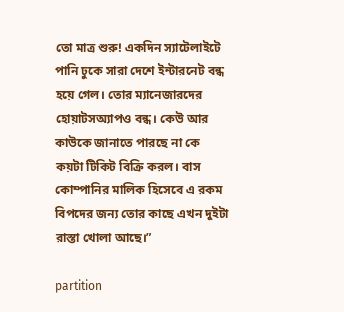তো মাত্র শুরু! একদিন স্যাটেলাইটে পানি ঢুকে সারা দেশে ইন্টারনেট বন্ধ হয়ে গেল। তোর ম্যানেজারদের হোয়াটসঅ্যাপও বন্ধ। কেউ আর কাউকে জানাতে পারছে না কে কয়টা টিকিট বিক্রি করল। বাস কোম্পানির মালিক হিসেবে এ রকম বিপদের জন্য তোর কাছে এখন দুইটা রাস্তা খোলা আছে।”

partition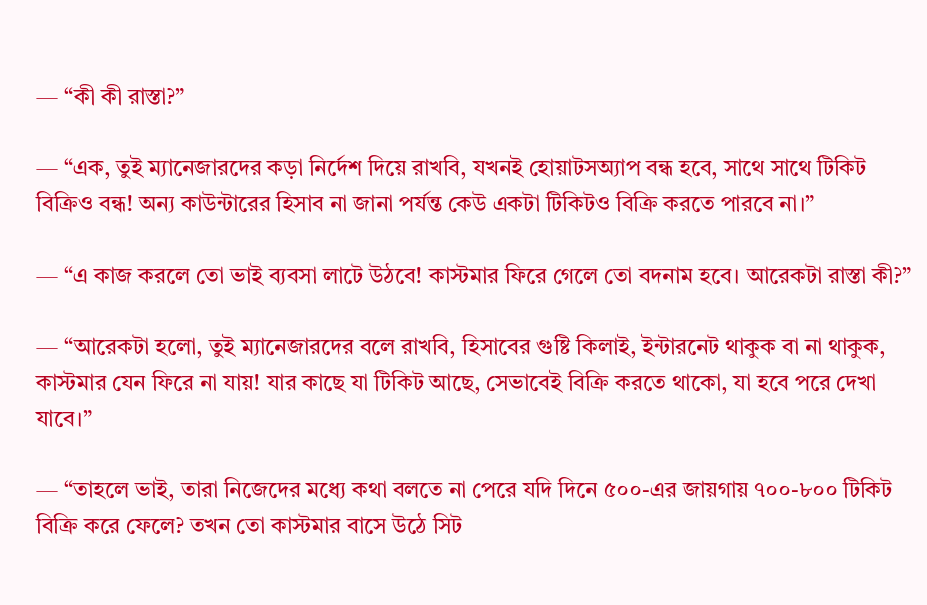— “কী কী রাস্তা?”

— “এক, তুই ম্যানেজারদের কড়া নির্দেশ দিয়ে রাখবি, যখনই হোয়াটসঅ্যাপ বন্ধ হবে, সাথে সাথে টিকিট বিক্রিও বন্ধ! অন্য কাউন্টারের হিসাব না জানা পর্যন্ত কেউ একটা টিকিটও বিক্রি করতে পারবে না।”

— “এ কাজ করলে তো ভাই ব্যবসা লাটে উঠবে! কাস্টমার ফিরে গেলে তো বদনাম হবে। আরেকটা রাস্তা কী?”

— “আরেকটা হলো, তুই ম্যানেজারদের বলে রাখবি, হিসাবের গুষ্টি কিলাই, ইন্টারনেট থাকুক বা না থাকুক, কাস্টমার যেন ফিরে না যায়! যার কাছে যা টিকিট আছে, সেভাবেই বিক্রি করতে থাকো, যা হবে পরে দেখা যাবে।”

— “তাহলে ভাই, তারা নিজেদের মধ্যে কথা বলতে না পেরে যদি দিনে ৫০০-এর জায়গায় ৭০০-৮০০ টিকিট বিক্রি করে ফেলে? তখন তো কাস্টমার বাসে উঠে সিট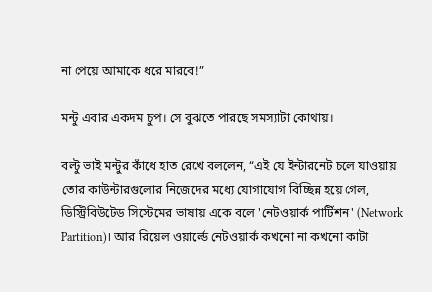না পেয়ে আমাকে ধরে মারবে!”

মন্টু এবার একদম চুপ। সে বুঝতে পারছে সমস্যাটা কোথায়।

বল্টু ভাই মন্টুর কাঁধে হাত রেখে বললেন, “এই যে ইন্টারনেট চলে যাওয়ায় তোর কাউন্টারগুলোর নিজেদের মধ্যে যোগাযোগ বিচ্ছিন্ন হয়ে গেল, ডিস্ট্রিবিউটেড সিস্টেমের ভাষায় একে বলে 'নেটওয়ার্ক পার্টিশন' (Network Partition)। আর রিয়েল ওয়ার্ল্ডে নেটওয়ার্ক কখনো না কখনো কাটা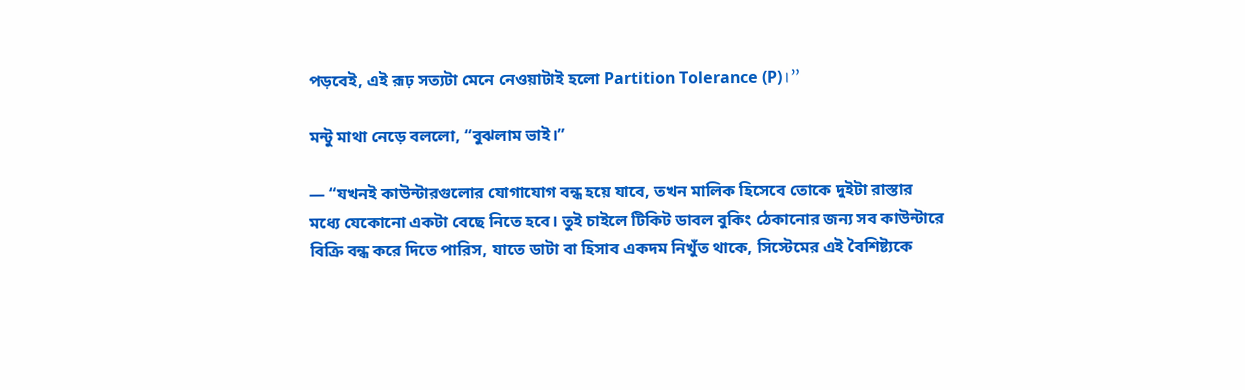পড়বেই, এই রূঢ় সত্যটা মেনে নেওয়াটাই হলো Partition Tolerance (P)।”

মন্টু মাথা নেড়ে বললো, “বুঝলাম ভাই।”

— “যখনই কাউন্টারগুলোর যোগাযোগ বন্ধ হয়ে যাবে, তখন মালিক হিসেবে তোকে দুইটা রাস্তার মধ্যে যেকোনো একটা বেছে নিতে হবে। তুই চাইলে টিকিট ডাবল বুকিং ঠেকানোর জন্য সব কাউন্টারে বিক্রি বন্ধ করে দিতে পারিস, যাতে ডাটা বা হিসাব একদম নিখুঁত থাকে, সিস্টেমের এই বৈশিষ্ট্যকে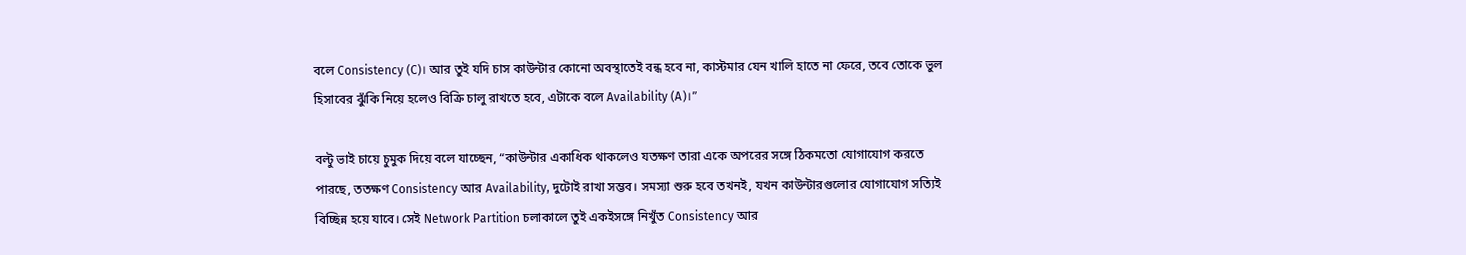বলে Consistency (C)। আর তুই যদি চাস কাউন্টার কোনো অবস্থাতেই বন্ধ হবে না, কাস্টমার যেন খালি হাতে না ফেরে, তবে তোকে ভুল হিসাবের ঝুঁকি নিয়ে হলেও বিক্রি চালু রাখতে হবে, এটাকে বলে Availability (A)।”

বল্টু ভাই চায়ে চুমুক দিয়ে বলে যাচ্ছেন, “কাউন্টার একাধিক থাকলেও যতক্ষণ তারা একে অপরের সঙ্গে ঠিকমতো যোগাযোগ করতে পারছে, ততক্ষণ Consistency আর Availability, দুটোই রাখা সম্ভব। সমস্যা শুরু হবে তখনই, যখন কাউন্টারগুলোর যোগাযোগ সত্যিই বিচ্ছিন্ন হয়ে যাবে। সেই Network Partition চলাকালে তুই একইসঙ্গে নিখুঁত Consistency আর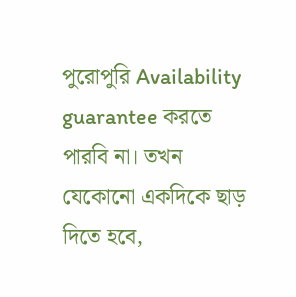পুরোপুরি Availability guarantee করতে পারবি না। তখন যেকোনো একদিকে ছাড় দিতে হবে,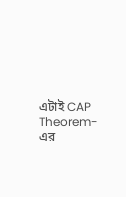এটাই CAP Theorem-এর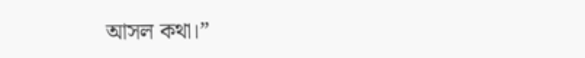আসল কথা।”